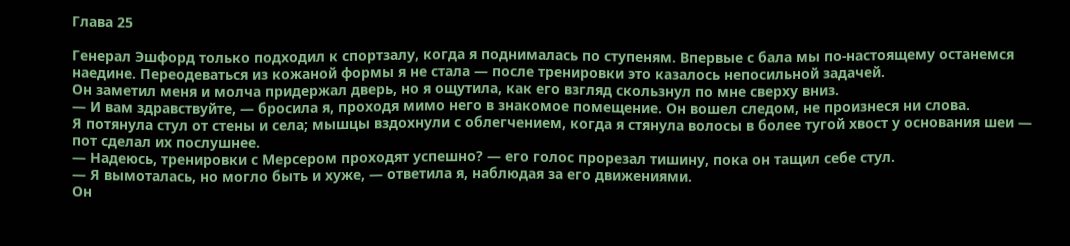Глава 25

Генерал Эшфорд только подходил к спортзалу, когда я поднималась по ступеням. Впервые с бала мы по-настоящему останемся наедине. Переодеваться из кожаной формы я не стала — после тренировки это казалось непосильной задачей.
Он заметил меня и молча придержал дверь, но я ощутила, как его взгляд скользнул по мне сверху вниз.
— И вам здравствуйте, — бросила я, проходя мимо него в знакомое помещение. Он вошел следом, не произнеся ни слова.
Я потянула стул от стены и села; мышцы вздохнули с облегчением, когда я стянула волосы в более тугой хвост у основания шеи — пот сделал их послушнее.
— Надеюсь, тренировки с Мерсером проходят успешно? — его голос прорезал тишину, пока он тащил себе стул.
— Я вымоталась, но могло быть и хуже, — ответила я, наблюдая за его движениями.
Он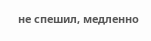не спешил, медленно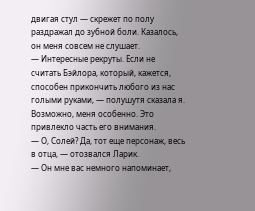двигая стул — скрежет по полу раздражал до зубной боли. Казалось, он меня совсем не слушает.
— Интересные рекруты. Если не считать Бэйлора, который, кажется, способен прикончить любого из нас голыми руками, — полушутя сказала я. Возможно, меня особенно. Это привлекло часть его внимания.
— О, Солей? Да, тот еще персонаж, весь в отца, — отозвался Ларик.
— Он мне вас немного напоминает,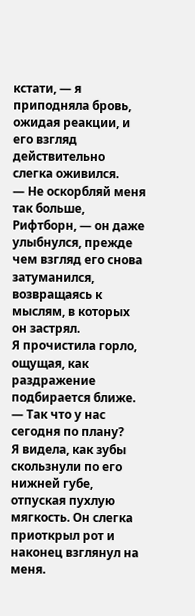кстати, — я приподняла бровь, ожидая реакции, и его взгляд действительно слегка оживился.
— Не оскорбляй меня так больше, Рифтборн, — он даже улыбнулся, прежде чем взгляд его снова затуманился, возвращаясь к мыслям, в которых он застрял.
Я прочистила горло, ощущая, как раздражение подбирается ближе.
— Так что у нас сегодня по плану?
Я видела, как зубы скользнули по его нижней губе, отпуская пухлую мягкость. Он слегка приоткрыл рот и наконец взглянул на меня.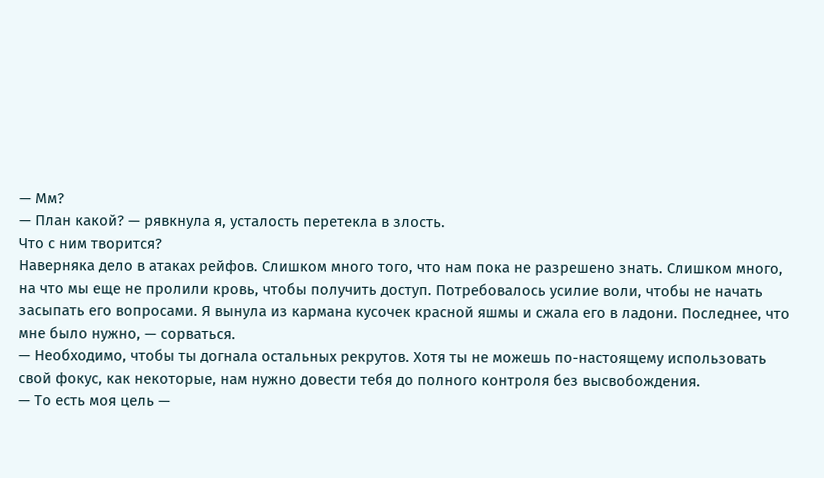— Мм?
— План какой? — рявкнула я, усталость перетекла в злость.
Что с ним творится?
Наверняка дело в атаках рейфов. Слишком много того, что нам пока не разрешено знать. Слишком много, на что мы еще не пролили кровь, чтобы получить доступ. Потребовалось усилие воли, чтобы не начать засыпать его вопросами. Я вынула из кармана кусочек красной яшмы и сжала его в ладони. Последнее, что мне было нужно, — сорваться.
— Необходимо, чтобы ты догнала остальных рекрутов. Хотя ты не можешь по-настоящему использовать свой фокус, как некоторые, нам нужно довести тебя до полного контроля без высвобождения.
— То есть моя цель —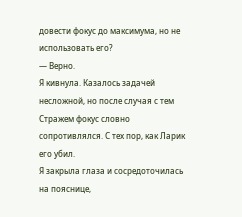довести фокус до максимума, но не использовать его?
— Верно.
Я кивнула. Казалось задачей несложной, но после случая с тем Стражем фокус словно сопротивлялся. С тех пор, как Ларик его убил.
Я закрыла глаза и сосредоточилась на пояснице,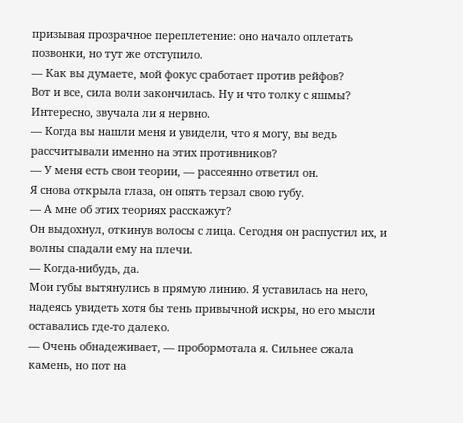призывая прозрачное переплетение: оно начало оплетать позвонки, но тут же отступило.
— Как вы думаете, мой фокус сработает против рейфов?
Вот и все, сила воли закончилась. Ну и что толку с яшмы?
Интересно, звучала ли я нервно.
— Когда вы нашли меня и увидели, что я могу, вы ведь рассчитывали именно на этих противников?
— У меня есть свои теории, — рассеянно ответил он.
Я снова открыла глаза, он опять терзал свою губу.
— А мне об этих теориях расскажут?
Он выдохнул, откинув волосы с лица. Сегодня он распустил их, и волны спадали ему на плечи.
— Когда-нибудь, да.
Мои губы вытянулись в прямую линию. Я уставилась на него, надеясь увидеть хотя бы тень привычной искры, но его мысли оставались где-то далеко.
— Очень обнадеживает, — пробормотала я. Сильнее сжала камень, но пот на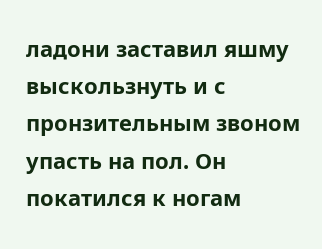ладони заставил яшму выскользнуть и с пронзительным звоном упасть на пол. Он покатился к ногам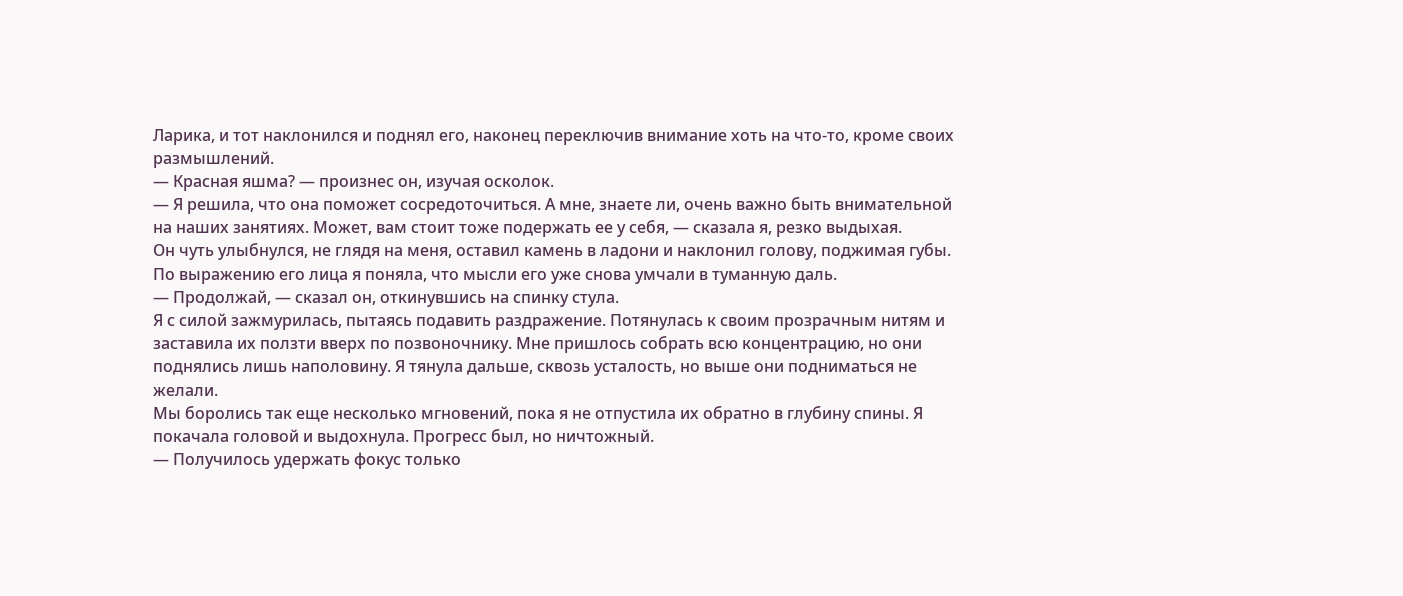Ларика, и тот наклонился и поднял его, наконец переключив внимание хоть на что-то, кроме своих размышлений.
— Красная яшма? — произнес он, изучая осколок.
— Я решила, что она поможет сосредоточиться. А мне, знаете ли, очень важно быть внимательной на наших занятиях. Может, вам стоит тоже подержать ее у себя, — сказала я, резко выдыхая.
Он чуть улыбнулся, не глядя на меня, оставил камень в ладони и наклонил голову, поджимая губы. По выражению его лица я поняла, что мысли его уже снова умчали в туманную даль.
— Продолжай, — сказал он, откинувшись на спинку стула.
Я с силой зажмурилась, пытаясь подавить раздражение. Потянулась к своим прозрачным нитям и заставила их ползти вверх по позвоночнику. Мне пришлось собрать всю концентрацию, но они поднялись лишь наполовину. Я тянула дальше, сквозь усталость, но выше они подниматься не желали.
Мы боролись так еще несколько мгновений, пока я не отпустила их обратно в глубину спины. Я покачала головой и выдохнула. Прогресс был, но ничтожный.
— Получилось удержать фокус только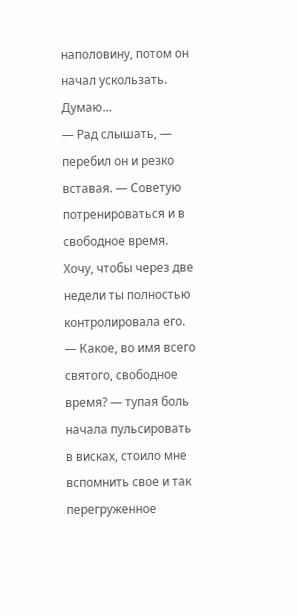наполовину, потом он начал ускользать. Думаю…
— Рад слышать, — перебил он и резко вставая. — Советую потренироваться и в свободное время. Хочу, чтобы через две недели ты полностью контролировала его.
— Какое, во имя всего святого, свободное время? — тупая боль начала пульсировать в висках, стоило мне вспомнить свое и так перегруженное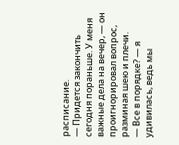расписание.
— Придется закончить сегодня пораньше. У меня важные дела на вечер, — он проигнорировал вопрос, разминая шею и плечи.
— Все в порядке? — я удивилась, ведь мы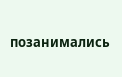позанимались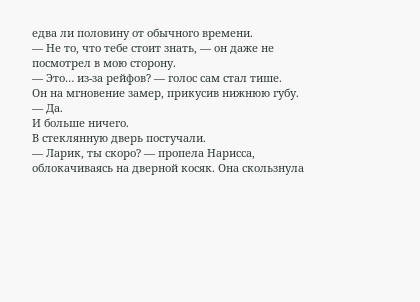едва ли половину от обычного времени.
— Не то, что тебе стоит знать, — он даже не посмотрел в мою сторону.
— Это… из-за рейфов? — голос сам стал тише.
Он на мгновение замер, прикусив нижнюю губу.
— Да.
И больше ничего.
В стеклянную дверь постучали.
— Ларик, ты скоро? — пропела Нарисса, облокачиваясь на дверной косяк. Она скользнула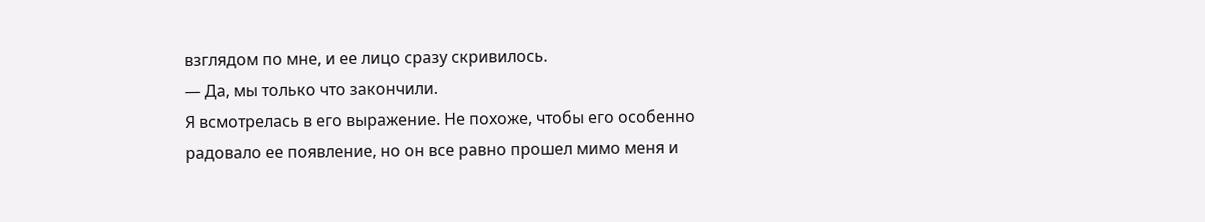взглядом по мне, и ее лицо сразу скривилось.
— Да, мы только что закончили.
Я всмотрелась в его выражение. Не похоже, чтобы его особенно радовало ее появление, но он все равно прошел мимо меня и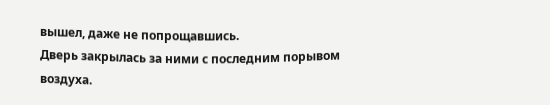вышел, даже не попрощавшись.
Дверь закрылась за ними с последним порывом воздуха.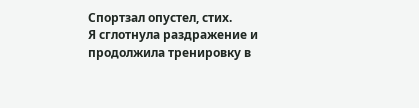Спортзал опустел, стих.
Я сглотнула раздражение и продолжила тренировку в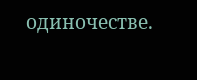одиночестве.